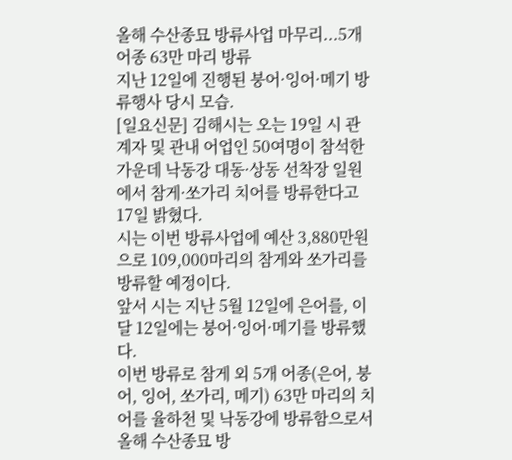올해 수산종묘 방류사업 마무리...5개 어종 63만 마리 방류
지난 12일에 진행된 붕어·잉어·메기 방류행사 당시 모습.
[일요신문] 김해시는 오는 19일 시 관계자 및 관내 어업인 50여명이 참석한 가운데 낙동강 대동·상동 선착장 일원에서 참게·쏘가리 치어를 방류한다고 17일 밝혔다.
시는 이번 방류사업에 예산 3,880만원으로 109,000마리의 참게와 쏘가리를 방류할 예정이다.
앞서 시는 지난 5월 12일에 은어를, 이달 12일에는 붕어·잉어·메기를 방류했다.
이번 방류로 참게 외 5개 어종(은어, 붕어, 잉어, 쏘가리, 메기) 63만 마리의 치어를 율하천 및 낙동강에 방류함으로서 올해 수산종묘 방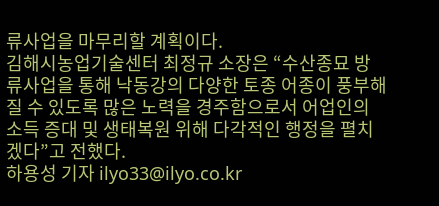류사업을 마무리할 계획이다.
김해시농업기술센터 최정규 소장은 “수산종묘 방류사업을 통해 낙동강의 다양한 토종 어종이 풍부해질 수 있도록 많은 노력을 경주함으로서 어업인의 소득 증대 및 생태복원 위해 다각적인 행정을 펼치겠다”고 전했다.
하용성 기자 ilyo33@ilyo.co.kr